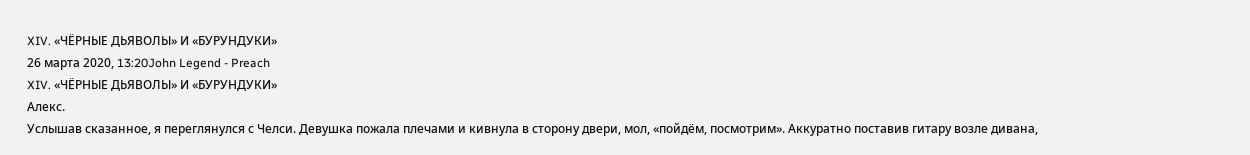XIV. «ЧЁРНЫЕ ДЬЯВОЛЫ» И «БУРУНДУКИ»
26 марта 2020, 13:20John Legend - Preach
XIV. «ЧЁРНЫЕ ДЬЯВОЛЫ» И «БУРУНДУКИ»
Алекс.
Услышав сказанное, я переглянулся с Челси. Девушка пожала плечами и кивнула в сторону двери, мол, «пойдём, посмотрим». Аккуратно поставив гитару возле дивана,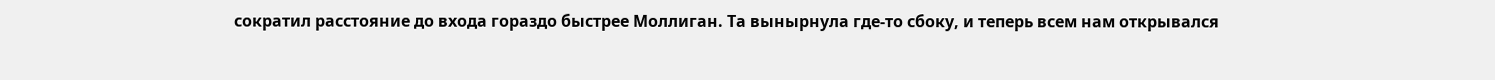сократил расстояние до входа гораздо быстрее Моллиган. Та вынырнула где-то сбоку, и теперь всем нам открывался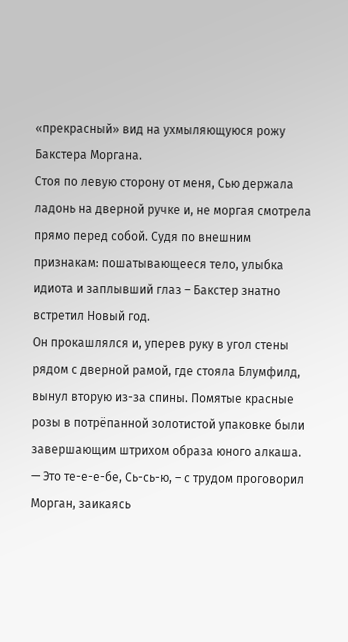«прекрасный» вид на ухмыляющуюся рожу Бакстера Моргана.
Стоя по левую сторону от меня, Сью держала ладонь на дверной ручке и, не моргая смотрела прямо перед собой. Судя по внешним признакам: пошатывающееся тело, улыбка идиота и заплывший глаз – Бакстер знатно встретил Новый год.
Он прокашлялся и, уперев руку в угол стены рядом с дверной рамой, где стояла Блумфилд, вынул вторую из-за спины. Помятые красные розы в потрёпанной золотистой упаковке были завершающим штрихом образа юного алкаша.
— Это те-е-е-бе, Сь-сь-ю, – с трудом проговорил Морган, заикаясь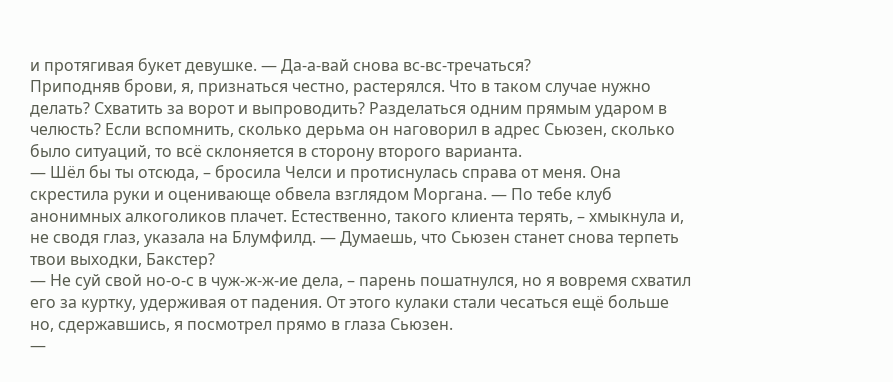и протягивая букет девушке. — Да-а-вай снова вс-вс-тречаться?
Приподняв брови, я, признаться честно, растерялся. Что в таком случае нужно делать? Схватить за ворот и выпроводить? Разделаться одним прямым ударом в челюсть? Если вспомнить, сколько дерьма он наговорил в адрес Сьюзен, сколько было ситуаций, то всё склоняется в сторону второго варианта.
— Шёл бы ты отсюда, – бросила Челси и протиснулась справа от меня. Она скрестила руки и оценивающе обвела взглядом Моргана. — По тебе клуб анонимных алкоголиков плачет. Естественно, такого клиента терять, – хмыкнула и, не сводя глаз, указала на Блумфилд. — Думаешь, что Сьюзен станет снова терпеть твои выходки, Бакстер?
— Не суй свой но-о-с в чуж-ж-ж-ие дела, – парень пошатнулся, но я вовремя схватил его за куртку, удерживая от падения. От этого кулаки стали чесаться ещё больше но, сдержавшись, я посмотрел прямо в глаза Сьюзен.
—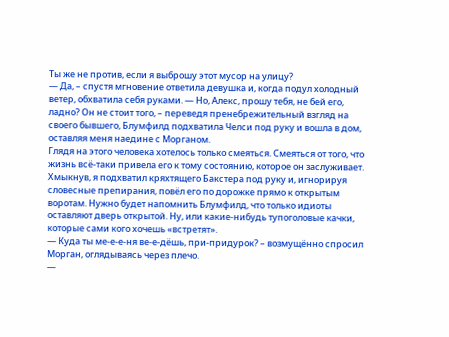Ты же не против, если я выброшу этот мусор на улицу?
— Да, – спустя мгновение ответила девушка и, когда подул холодный ветер, обхватила себя руками. — Но, Алекс, прошу тебя, не бей его, ладно? Он не стоит того, – переведя пренебрежительный взгляд на своего бывшего, Блумфилд подхватила Челси под руку и вошла в дом, оставляя меня наедине с Морганом.
Глядя на этого человека хотелось только смеяться. Смеяться от того, что жизнь всё-таки привела его к тому состоянию, которое он заслуживает.
Хмыкнув, я подхватил кряхтящего Бакстера под руку и, игнорируя словесные препирания, повёл его по дорожке прямо к открытым воротам. Нужно будет напомнить Блумфилд, что только идиоты оставляют дверь открытой. Ну, или какие-нибудь тупоголовые качки, которые сами кого хочешь «встретят».
— Куда ты ме-е-е-ня ве-е-дёшь, при-придурок? – возмущённо спросил Морган, оглядываясь через плечо.
—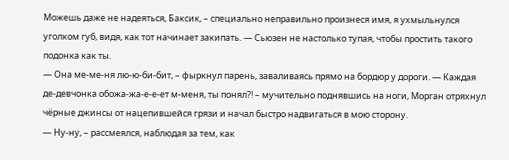Можешь даже не надеяться, Баксик, – специально неправильно произнеся имя, я ухмыльнулся уголком губ, видя, как тот начинает закипать. — Сьюзен не настолько тупая, чтобы простить такого подонка как ты.
— Она ме-ме-ня лю-ю-би-бит, – фыркнул парень, заваливаясь прямо на бордюр у дороги. — Каждая де-девчонка обожа-жа-е-е-ет м-меня, ты понял?! – мучительно поднявшись на ноги, Морган отряхнул чёрные джинсы от нацепившейся грязи и начал быстро надвигаться в мою сторону.
— Ну-ну, – рассмеялся, наблюдая за тем, как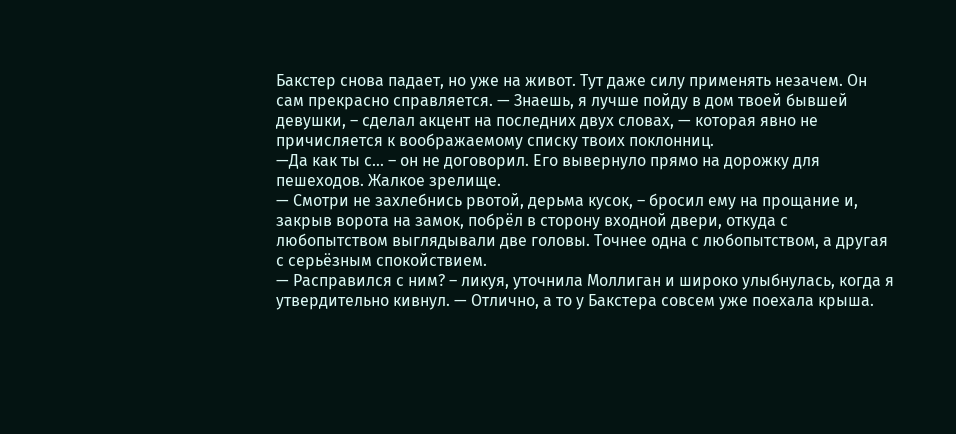Бакстер снова падает, но уже на живот. Тут даже силу применять незачем. Он сам прекрасно справляется. — Знаешь, я лучше пойду в дом твоей бывшей девушки, – сделал акцент на последних двух словах, — которая явно не причисляется к воображаемому списку твоих поклонниц.
—Да как ты с... – он не договорил. Его вывернуло прямо на дорожку для пешеходов. Жалкое зрелище.
— Смотри не захлебнись рвотой, дерьма кусок, – бросил ему на прощание и, закрыв ворота на замок, побрёл в сторону входной двери, откуда с любопытством выглядывали две головы. Точнее одна с любопытством, а другая с серьёзным спокойствием.
— Расправился с ним? – ликуя, уточнила Моллиган и широко улыбнулась, когда я утвердительно кивнул. — Отлично, а то у Бакстера совсем уже поехала крыша.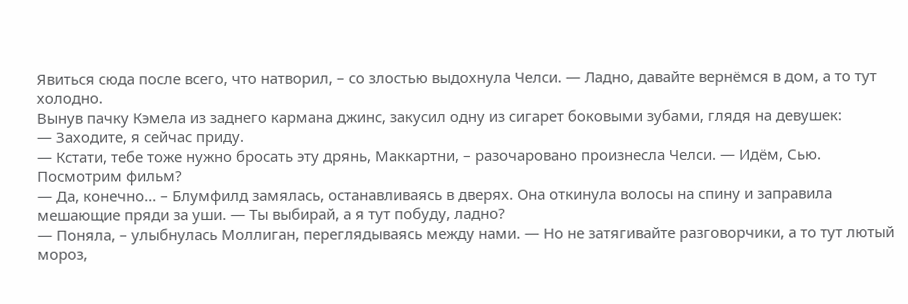Явиться сюда после всего, что натворил, – со злостью выдохнула Челси. — Ладно, давайте вернёмся в дом, а то тут холодно.
Вынув пачку Кэмела из заднего кармана джинс, закусил одну из сигарет боковыми зубами, глядя на девушек:
— Заходите, я сейчас приду.
— Кстати, тебе тоже нужно бросать эту дрянь, Маккартни, – разочаровано произнесла Челси. — Идём, Сью. Посмотрим фильм?
— Да, конечно... – Блумфилд замялась, останавливаясь в дверях. Она откинула волосы на спину и заправила мешающие пряди за уши. — Ты выбирай, а я тут побуду, ладно?
— Поняла, – улыбнулась Моллиган, переглядываясь между нами. — Но не затягивайте разговорчики, а то тут лютый мороз,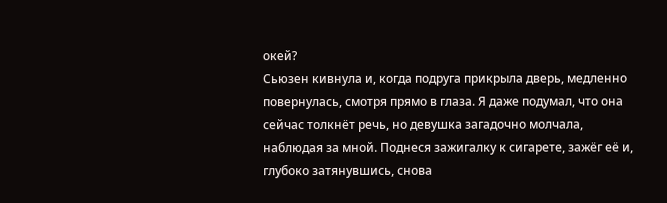окей?
Сьюзен кивнула и, когда подруга прикрыла дверь, медленно повернулась, смотря прямо в глаза. Я даже подумал, что она сейчас толкнёт речь, но девушка загадочно молчала, наблюдая за мной. Поднеся зажигалку к сигарете, зажёг её и, глубоко затянувшись, снова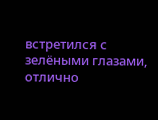встретился с зелёными глазами, отлично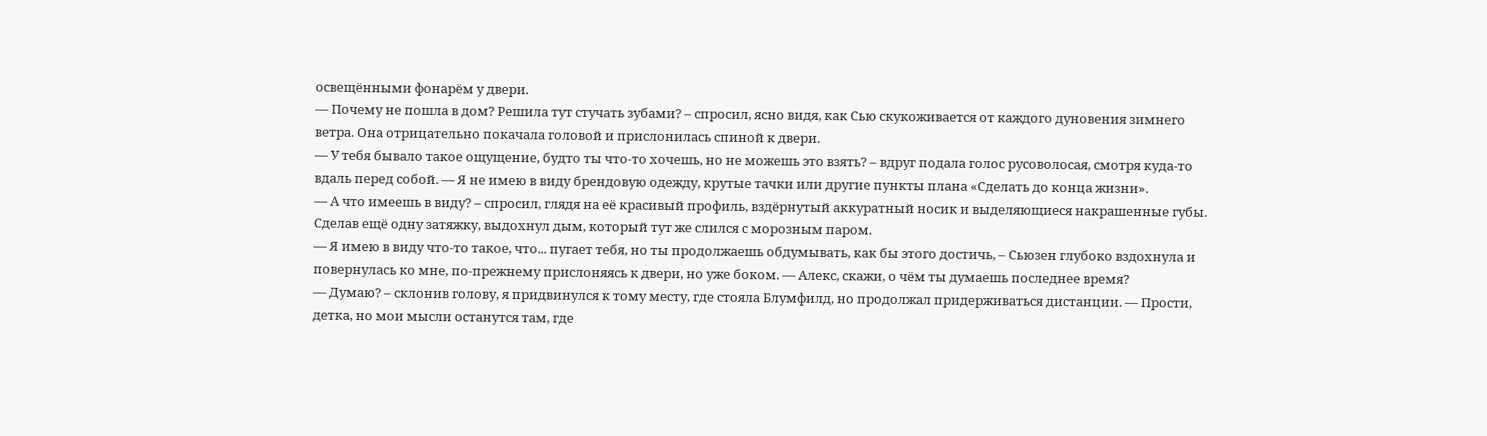освещёнными фонарём у двери.
— Почему не пошла в дом? Решила тут стучать зубами? – спросил, ясно видя, как Сью скукоживается от каждого дуновения зимнего ветра. Она отрицательно покачала головой и прислонилась спиной к двери.
— У тебя бывало такое ощущение, будто ты что-то хочешь, но не можешь это взять? – вдруг подала голос русоволосая, смотря куда-то вдаль перед собой. — Я не имею в виду брендовую одежду, крутые тачки или другие пункты плана «Сделать до конца жизни».
— А что имеешь в виду? – спросил, глядя на её красивый профиль, вздёрнутый аккуратный носик и выделяющиеся накрашенные губы. Сделав ещё одну затяжку, выдохнул дым, который тут же слился с морозным паром.
— Я имею в виду что-то такое, что... пугает тебя, но ты продолжаешь обдумывать, как бы этого достичь, – Сьюзен глубоко вздохнула и повернулась ко мне, по-прежнему прислоняясь к двери, но уже боком. — Алекс, скажи, о чём ты думаешь последнее время?
— Думаю? – склонив голову, я придвинулся к тому месту, где стояла Блумфилд, но продолжал придерживаться дистанции. — Прости, детка, но мои мысли останутся там, где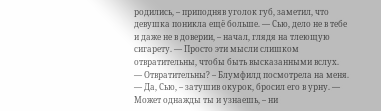родились, – приподняв уголок губ, заметил, что девушка поникла ещё больше. — Сью, дело не в тебе и даже не в доверии, – начал, глядя на тлеющую сигарету. — Просто эти мысли слишком отвратительны, чтобы быть высказанными вслух.
— Отвратительны? – Блумфилд посмотрела на меня.
— Да, Сью, – затушив окурок, бросил его в урну. — Может однажды ты и узнаешь, – ни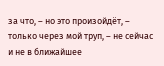за что, – но это произойдёт, – только через мой труп, – не сейчас и не в ближайшее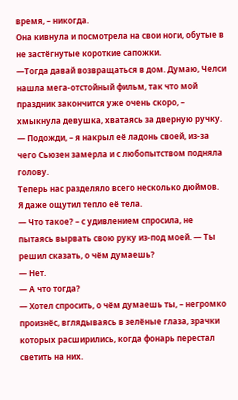время, – никогда.
Она кивнула и посмотрела на свои ноги, обутые в не застёгнутые короткие сапожки.
—Тогда давай возвращаться в дом. Думаю, Челси нашла мега-отстойный фильм, так что мой праздник закончится уже очень скоро, – хмыкнула девушка, хватаясь за дверную ручку.
— Подожди, – я накрыл её ладонь своей, из-за чего Сьюзен замерла и с любопытством подняла голову.
Теперь нас разделяло всего несколько дюймов.
Я даже ощутил тепло её тела.
— Что такое? – с удивлением спросила, не пытаясь вырвать свою руку из-под моей. — Ты решил сказать, о чём думаешь?
— Нет.
— А что тогда?
— Хотел спросить, о чём думаешь ты, – негромко произнёс, вглядываясь в зелёные глаза, зрачки которых расширились, когда фонарь перестал светить на них.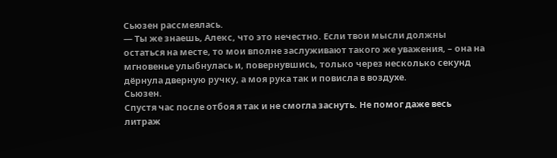Сьюзен рассмеялась.
— Ты же знаешь, Алекс, что это нечестно. Если твои мысли должны остаться на месте, то мои вполне заслуживают такого же уважения, – она на мгновенье улыбнулась и, повернувшись, только через несколько секунд дёрнула дверную ручку, а моя рука так и повисла в воздухе.
Сьюзен.
Спустя час после отбоя я так и не смогла заснуть. Не помог даже весь литраж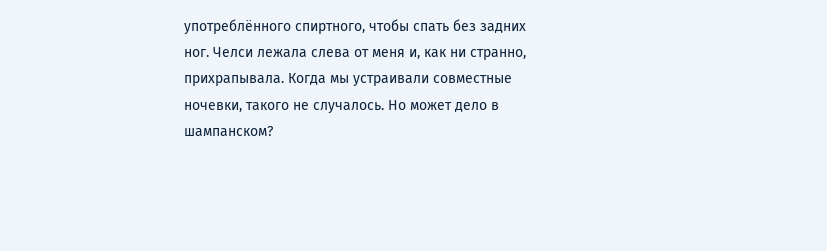употреблённого спиртного, чтобы спать без задних ног. Челси лежала слева от меня и, как ни странно, прихрапывала. Когда мы устраивали совместные ночевки, такого не случалось. Но может дело в шампанском?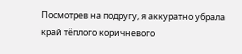Посмотрев на подругу, я аккуратно убрала край тёплого коричневого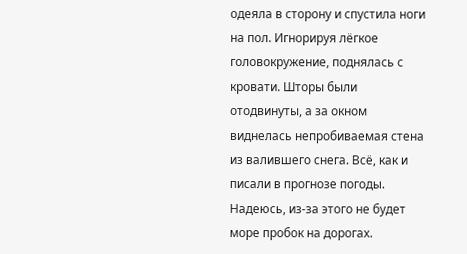одеяла в сторону и спустила ноги на пол. Игнорируя лёгкое головокружение, поднялась с кровати. Шторы были отодвинуты, а за окном виднелась непробиваемая стена из валившего снега. Всё, как и писали в прогнозе погоды. Надеюсь, из-за этого не будет море пробок на дорогах.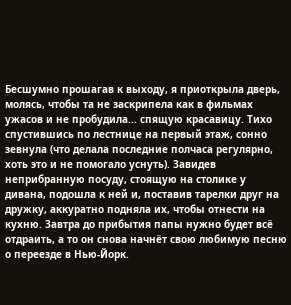Бесшумно прошагав к выходу, я приоткрыла дверь, молясь, чтобы та не заскрипела как в фильмах ужасов и не пробудила... спящую красавицу. Тихо спустившись по лестнице на первый этаж, сонно зевнула (что делала последние полчаса регулярно, хоть это и не помогало уснуть). Завидев неприбранную посуду, стоящую на столике у дивана, подошла к ней и, поставив тарелки друг на дружку, аккуратно подняла их, чтобы отнести на кухню. Завтра до прибытия папы нужно будет всё отдраить, а то он снова начнёт свою любимую песню о переезде в Нью-Йорк.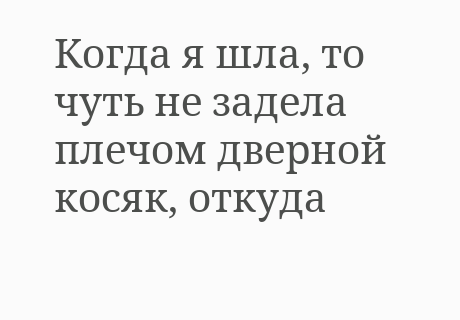Когда я шла, то чуть не задела плечом дверной косяк, откуда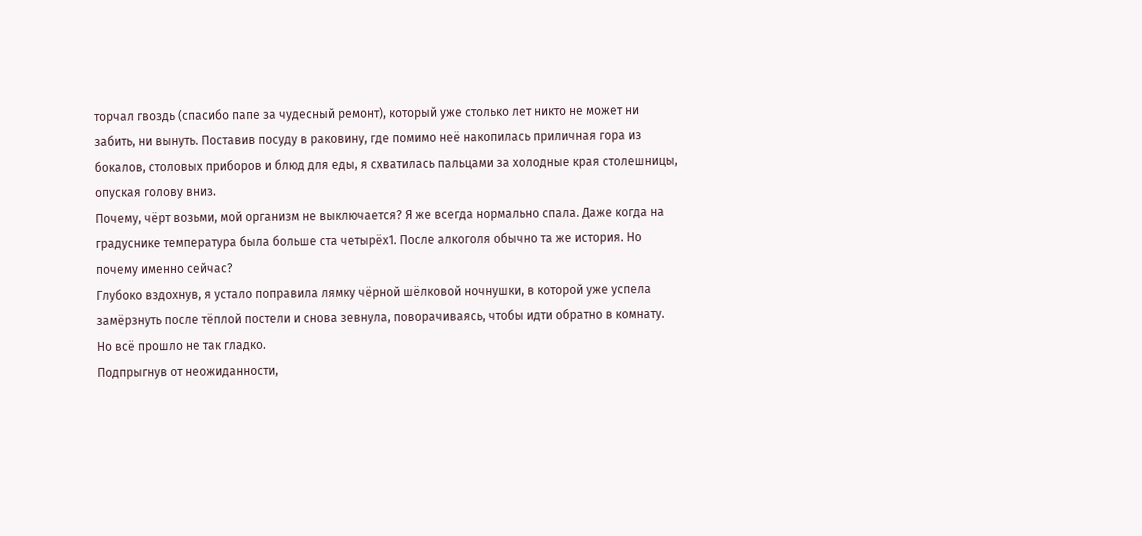торчал гвоздь (спасибо папе за чудесный ремонт), который уже столько лет никто не может ни забить, ни вынуть. Поставив посуду в раковину, где помимо неё накопилась приличная гора из бокалов, столовых приборов и блюд для еды, я схватилась пальцами за холодные края столешницы, опуская голову вниз.
Почему, чёрт возьми, мой организм не выключается? Я же всегда нормально спала. Даже когда на градуснике температура была больше ста четырёх1. После алкоголя обычно та же история. Но почему именно сейчас?
Глубоко вздохнув, я устало поправила лямку чёрной шёлковой ночнушки, в которой уже успела замёрзнуть после тёплой постели и снова зевнула, поворачиваясь, чтобы идти обратно в комнату.
Но всё прошло не так гладко.
Подпрыгнув от неожиданности,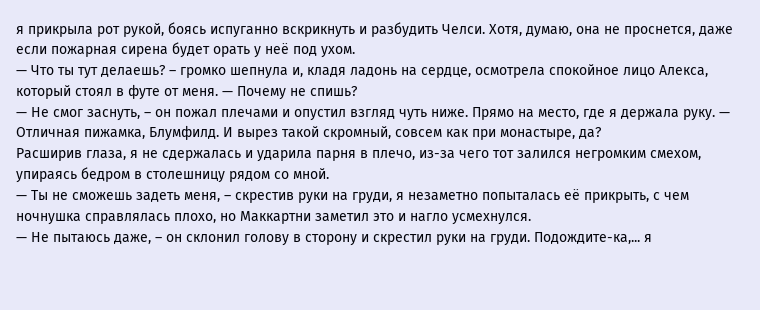я прикрыла рот рукой, боясь испуганно вскрикнуть и разбудить Челси. Хотя, думаю, она не проснется, даже если пожарная сирена будет орать у неё под ухом.
— Что ты тут делаешь? – громко шепнула и, кладя ладонь на сердце, осмотрела спокойное лицо Алекса, который стоял в футе от меня. — Почему не спишь?
— Не смог заснуть, – он пожал плечами и опустил взгляд чуть ниже. Прямо на место, где я держала руку. — Отличная пижамка, Блумфилд. И вырез такой скромный, совсем как при монастыре, да?
Расширив глаза, я не сдержалась и ударила парня в плечо, из-за чего тот залился негромким смехом, упираясь бедром в столешницу рядом со мной.
— Ты не сможешь задеть меня, – скрестив руки на груди, я незаметно попыталась её прикрыть, с чем ночнушка справлялась плохо, но Маккартни заметил это и нагло усмехнулся.
— Не пытаюсь даже, – он склонил голову в сторону и скрестил руки на груди. Подождите-ка,... я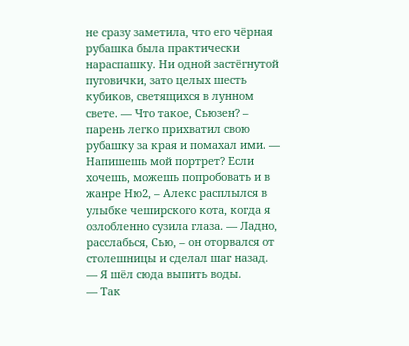не сразу заметила, что его чёрная рубашка была практически нараспашку. Ни одной застёгнутой пуговички, зато целых шесть кубиков, светящихся в лунном свете. — Что такое, Сьюзен? – парень легко прихватил свою рубашку за края и помахал ими. — Напишешь мой портрет? Если хочешь, можешь попробовать и в жанре Ню2, – Алекс расплылся в улыбке чеширского кота, когда я озлобленно сузила глаза. — Ладно, расслабься, Сью, – он оторвался от столешницы и сделал шаг назад. — Я шёл сюда выпить воды.
— Так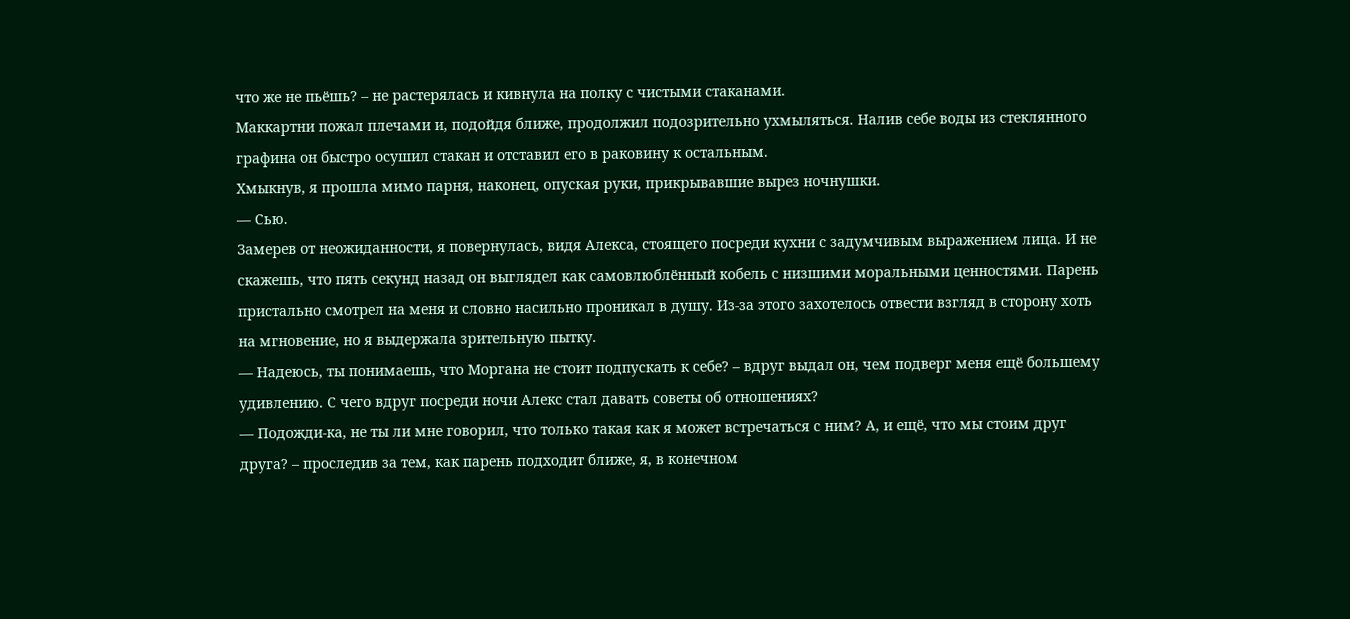что же не пьёшь? – не растерялась и кивнула на полку с чистыми стаканами.
Маккартни пожал плечами и, подойдя ближе, продолжил подозрительно ухмыляться. Налив себе воды из стеклянного графина он быстро осушил стакан и отставил его в раковину к остальным.
Хмыкнув, я прошла мимо парня, наконец, опуская руки, прикрывавшие вырез ночнушки.
— Сью.
Замерев от неожиданности, я повернулась, видя Алекса, стоящего посреди кухни с задумчивым выражением лица. И не скажешь, что пять секунд назад он выглядел как самовлюблённый кобель с низшими моральными ценностями. Парень пристально смотрел на меня и словно насильно проникал в душу. Из-за этого захотелось отвести взгляд в сторону хоть на мгновение, но я выдержала зрительную пытку.
— Надеюсь, ты понимаешь, что Моргана не стоит подпускать к себе? – вдруг выдал он, чем подверг меня ещё большему удивлению. С чего вдруг посреди ночи Алекс стал давать советы об отношениях?
— Подожди-ка, не ты ли мне говорил, что только такая как я может встречаться с ним? А, и ещё, что мы стоим друг друга? – проследив за тем, как парень подходит ближе, я, в конечном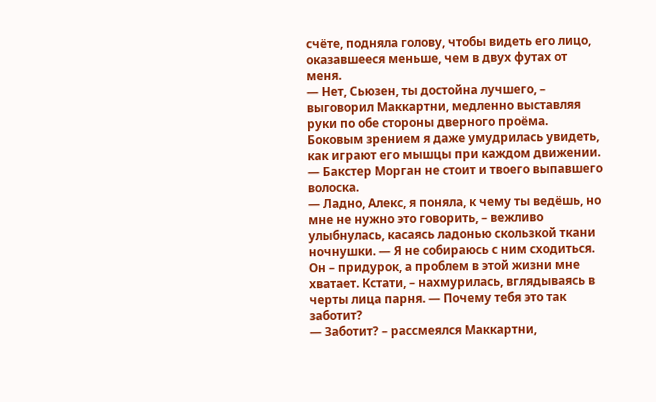счёте, подняла голову, чтобы видеть его лицо, оказавшееся меньше, чем в двух футах от меня.
— Нет, Сьюзен, ты достойна лучшего, – выговорил Маккартни, медленно выставляя руки по обе стороны дверного проёма. Боковым зрением я даже умудрилась увидеть, как играют его мышцы при каждом движении. — Бакстер Морган не стоит и твоего выпавшего волоска.
— Ладно, Алекс, я поняла, к чему ты ведёшь, но мне не нужно это говорить, – вежливо улыбнулась, касаясь ладонью скользкой ткани ночнушки. — Я не собираюсь с ним сходиться. Он – придурок, а проблем в этой жизни мне хватает. Кстати, – нахмурилась, вглядываясь в черты лица парня. — Почему тебя это так заботит?
— Заботит? – рассмеялся Маккартни,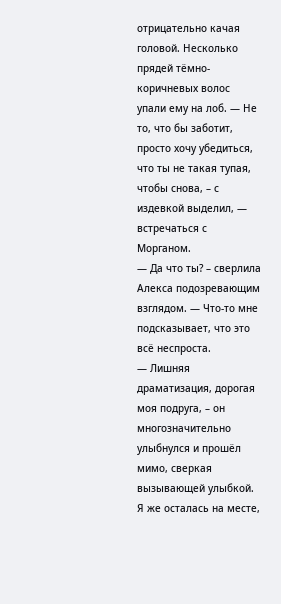отрицательно качая головой. Несколько прядей тёмно-коричневых волос упали ему на лоб. — Не то, что бы заботит, просто хочу убедиться, что ты не такая тупая, чтобы снова, – с издевкой выделил, — встречаться с Морганом.
— Да что ты? – сверлила Алекса подозревающим взглядом. — Что-то мне подсказывает, что это всё неспроста.
— Лишняя драматизация, дорогая моя подруга, – он многозначительно улыбнулся и прошёл мимо, сверкая вызывающей улыбкой. Я же осталась на месте,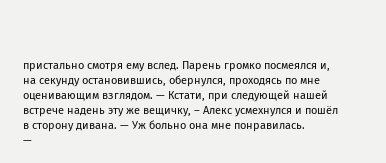пристально смотря ему вслед. Парень громко посмеялся и, на секунду остановившись, обернулся, проходясь по мне оценивающим взглядом. — Кстати, при следующей нашей встрече надень эту же вещичку, – Алекс усмехнулся и пошёл в сторону дивана. — Уж больно она мне понравилась.
—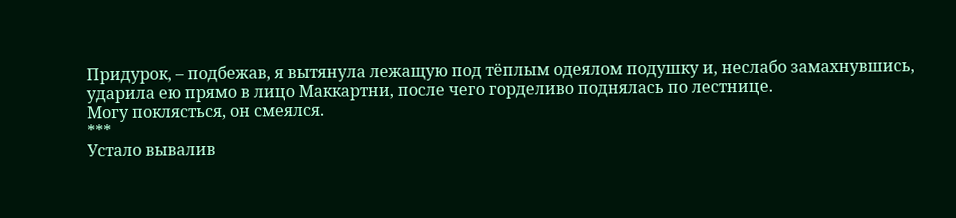Придурок, – подбежав, я вытянула лежащую под тёплым одеялом подушку и, неслабо замахнувшись, ударила ею прямо в лицо Маккартни, после чего горделиво поднялась по лестнице.
Могу поклясться, он смеялся.
***
Устало вывалив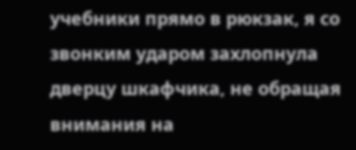учебники прямо в рюкзак, я со звонким ударом захлопнула дверцу шкафчика, не обращая внимания на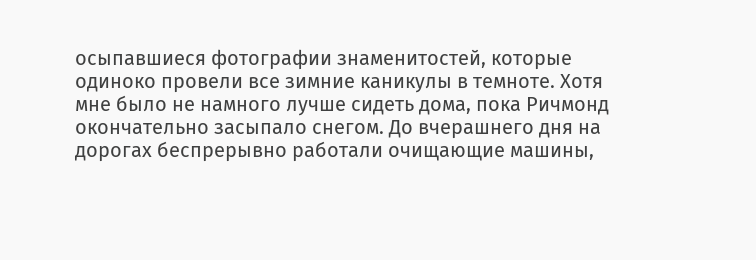осыпавшиеся фотографии знаменитостей, которые одиноко провели все зимние каникулы в темноте. Хотя мне было не намного лучше сидеть дома, пока Ричмонд окончательно засыпало снегом. До вчерашнего дня на дорогах беспрерывно работали очищающие машины,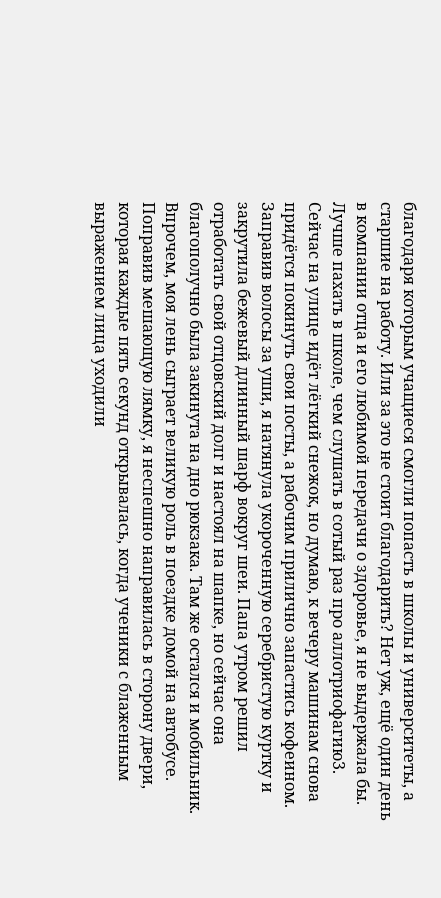благодаря которым учащиеся смогли попасть в школы и университеты, а старшие на работу. Или за это не стоит благодарить? Нет уж, ещё один день в компании отца и его любимой передачи о здоровье, я не выдержала бы. Лучше пахать в школе, чем слушать в сотый раз про аллотриофагию3.
Сейчас на улице идёт лёгкий снежок, но думаю, к вечеру машинам снова придётся покинуть свои посты, а рабочим прилично запастись кофеином.
Заправив волосы за уши, я натянула укороченную серебристую куртку и закрутила бежевый длинный шарф вокруг шеи. Папа утром решил отработать свой отцовский долг и настоял на шапке, но сейчас она благополучно была закинута на дно рюкзака. Там же остался и мобильник. Впрочем, моя лень сыграет великую роль в поездке домой на автобусе.
Поправив мешающую лямку, я неспешно направилась в сторону двери, которая каждые пять секунд открывалась, когда ученики с блаженным выражением лица уходили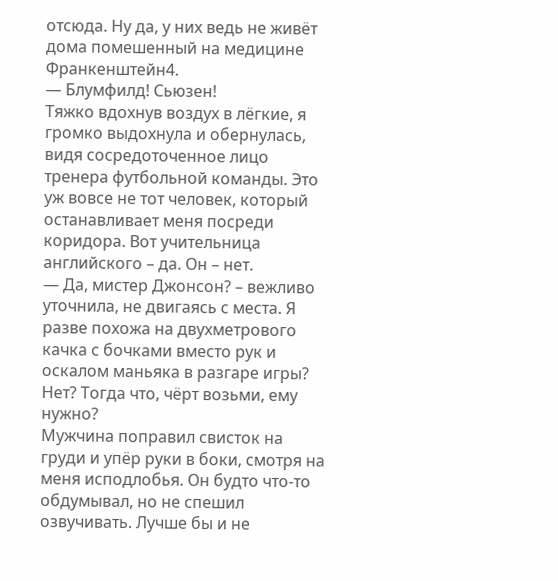отсюда. Ну да, у них ведь не живёт дома помешенный на медицине Франкенштейн4.
— Блумфилд! Сьюзен!
Тяжко вдохнув воздух в лёгкие, я громко выдохнула и обернулась, видя сосредоточенное лицо тренера футбольной команды. Это уж вовсе не тот человек, который останавливает меня посреди коридора. Вот учительница английского – да. Он – нет.
— Да, мистер Джонсон? – вежливо уточнила, не двигаясь с места. Я разве похожа на двухметрового качка с бочками вместо рук и оскалом маньяка в разгаре игры? Нет? Тогда что, чёрт возьми, ему нужно?
Мужчина поправил свисток на груди и упёр руки в боки, смотря на меня исподлобья. Он будто что-то обдумывал, но не спешил озвучивать. Лучше бы и не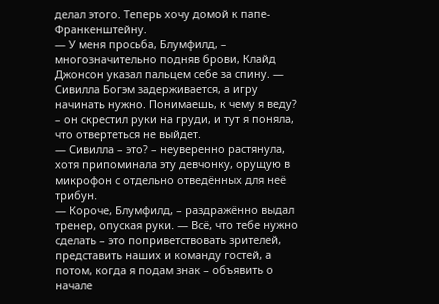делал этого. Теперь хочу домой к папе-Франкенштейну.
— У меня просьба, Блумфилд, – многозначительно подняв брови, Клайд Джонсон указал пальцем себе за спину. — Сивилла Богэм задерживается, а игру начинать нужно. Понимаешь, к чему я веду? – он скрестил руки на груди, и тут я поняла, что отвертеться не выйдет.
— Сивилла – это? – неуверенно растянула, хотя припоминала эту девчонку, орущую в микрофон с отдельно отведённых для неё трибун.
— Короче, Блумфилд, – раздражённо выдал тренер, опуская руки. — Всё, что тебе нужно сделать – это поприветствовать зрителей, представить наших и команду гостей, а потом, когда я подам знак – объявить о начале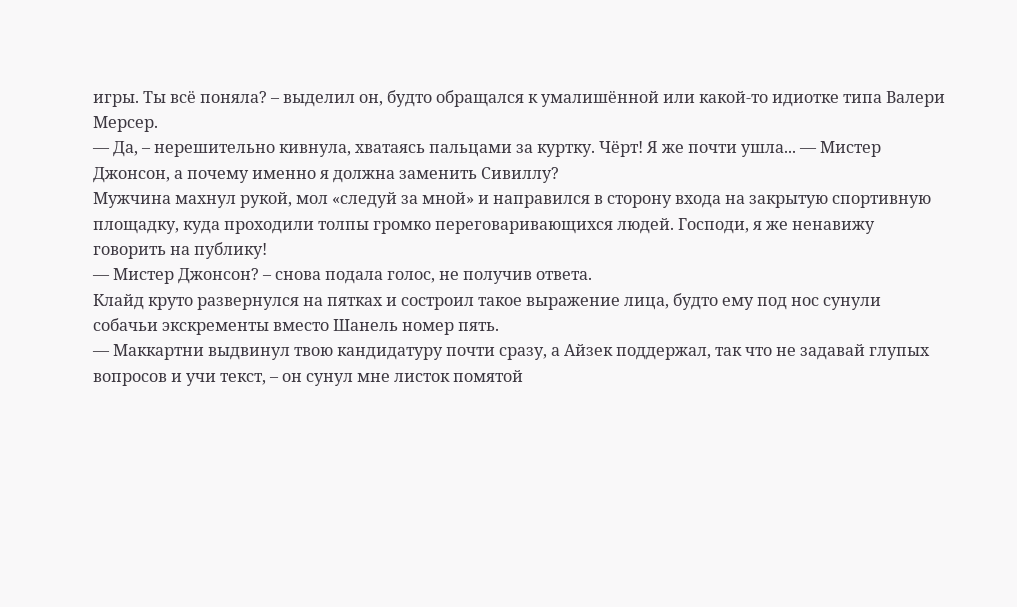игры. Ты всё поняла? – выделил он, будто обращался к умалишённой или какой-то идиотке типа Валери Мерсер.
— Да, – нерешительно кивнула, хватаясь пальцами за куртку. Чёрт! Я же почти ушла... — Мистер Джонсон, а почему именно я должна заменить Сивиллу?
Мужчина махнул рукой, мол «следуй за мной» и направился в сторону входа на закрытую спортивную площадку, куда проходили толпы громко переговаривающихся людей. Господи, я же ненавижу говорить на публику!
— Мистер Джонсон? – снова подала голос, не получив ответа.
Клайд круто развернулся на пятках и состроил такое выражение лица, будто ему под нос сунули собачьи экскременты вместо Шанель номер пять.
— Маккартни выдвинул твою кандидатуру почти сразу, а Айзек поддержал, так что не задавай глупых вопросов и учи текст, – он сунул мне листок помятой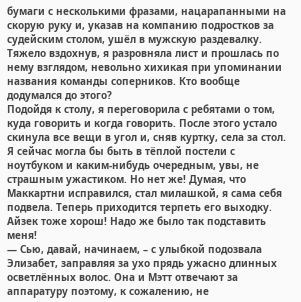бумаги с несколькими фразами, нацарапанными на скорую руку и, указав на компанию подростков за судейским столом, ушёл в мужскую раздевалку.
Тяжело вздохнув, я разровняла лист и прошлась по нему взглядом, невольно хихикая при упоминании названия команды соперников. Кто вообще додумался до этого?
Подойдя к столу, я переговорила с ребятами о том, куда говорить и когда говорить. После этого устало скинула все вещи в угол и, сняв куртку, села за стол. Я сейчас могла бы быть в тёплой постели с ноутбуком и каким-нибудь очередным, увы, не страшным ужастиком. Но нет же! Думая, что Маккартни исправился, стал милашкой, я сама себя подвела. Теперь приходится терпеть его выходку. Айзек тоже хорош! Надо же было так подставить меня!
— Сью, давай, начинаем, – с улыбкой подозвала Элизабет, заправляя за ухо прядь ужасно длинных осветлённых волос. Она и Мэтт отвечают за аппаратуру поэтому, к сожалению, не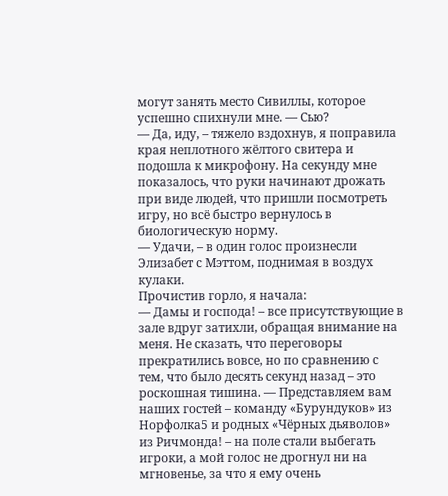могут занять место Сивиллы, которое успешно спихнули мне. — Сью?
— Да, иду, – тяжело вздохнув, я поправила края неплотного жёлтого свитера и подошла к микрофону. На секунду мне показалось, что руки начинают дрожать при виде людей, что пришли посмотреть игру, но всё быстро вернулось в биологическую норму.
— Удачи, – в один голос произнесли Элизабет с Мэттом, поднимая в воздух кулаки.
Прочистив горло, я начала:
— Дамы и господа! – все присутствующие в зале вдруг затихли, обращая внимание на меня. Не сказать, что переговоры прекратились вовсе, но по сравнению с тем, что было десять секунд назад – это роскошная тишина. — Представляем вам наших гостей – команду «Бурундуков» из Норфолка5 и родных «Чёрных дьяволов» из Ричмонда! – на поле стали выбегать игроки, а мой голос не дрогнул ни на мгновенье, за что я ему очень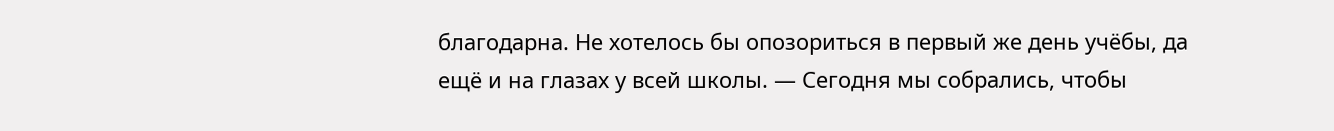благодарна. Не хотелось бы опозориться в первый же день учёбы, да ещё и на глазах у всей школы. — Сегодня мы собрались, чтобы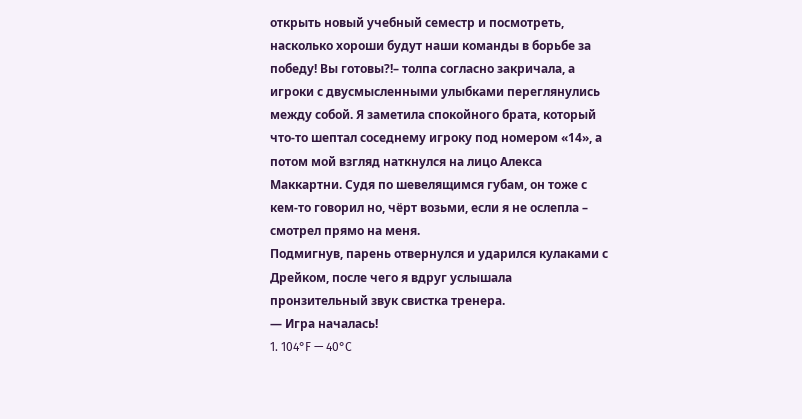открыть новый учебный семестр и посмотреть, насколько хороши будут наши команды в борьбе за победу! Вы готовы?!– толпа согласно закричала, а игроки с двусмысленными улыбками переглянулись между собой. Я заметила спокойного брата, который что-то шептал соседнему игроку под номером «14», а потом мой взгляд наткнулся на лицо Алекса Маккартни. Судя по шевелящимся губам, он тоже с кем-то говорил но, чёрт возьми, если я не ослепла – смотрел прямо на меня.
Подмигнув, парень отвернулся и ударился кулаками с Дрейком, после чего я вдруг услышала пронзительный звук свистка тренера.
— Игра началась!
1. 104°F — 40°C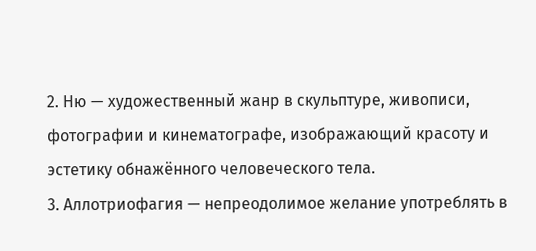2. Ню — художественный жанр в скульптуре, живописи, фотографии и кинематографе, изображающий красоту и эстетику обнажённого человеческого тела.
3. Аллотриофагия — непреодолимое желание употреблять в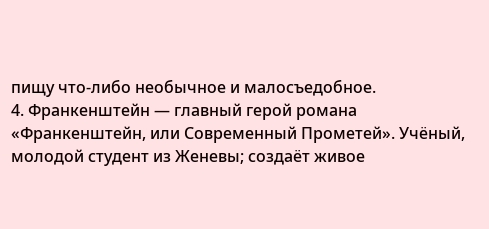пищу что-либо необычное и малосъедобное.
4. Франкенштейн — главный герой романа «Франкенштейн, или Современный Прометей». Учёный, молодой студент из Женевы; создаёт живое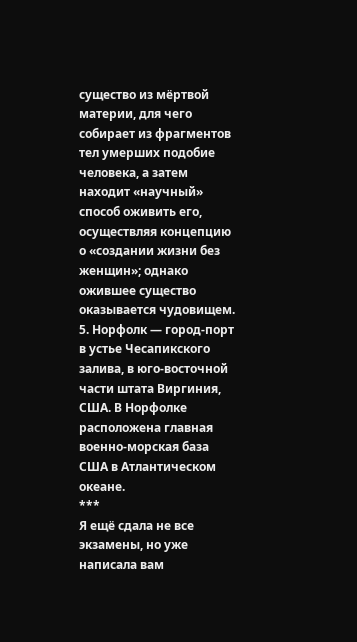существо из мёртвой материи, для чего собирает из фрагментов тел умерших подобие человека, а затем находит «научный» способ оживить его, осуществляя концепцию о «создании жизни без женщин»; однако ожившее существо оказывается чудовищем.
5. Норфолк — город-порт в устье Чесапикского залива, в юго-восточной части штата Виргиния, США. В Норфолке расположена главная военно-морская база США в Атлантическом океане.
***
Я ещё сдала не все экзамены, но уже написала вам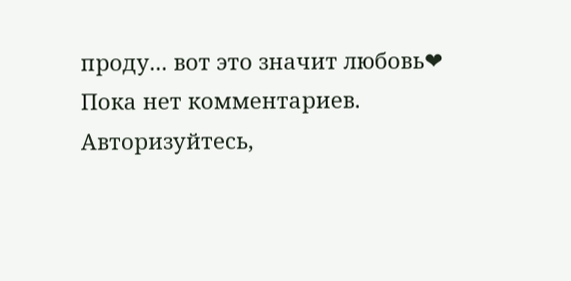проду... вот это значит любовь❤
Пока нет комментариев. Авторизуйтесь,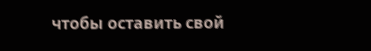чтобы оставить свой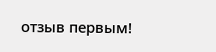отзыв первым!